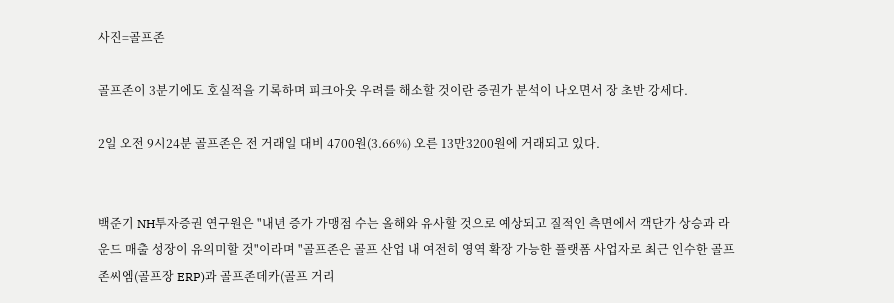사진=골프존

골프존이 3분기에도 호실적을 기록하며 피크아웃 우려를 해소할 것이란 증권가 분석이 나오면서 장 초반 강세다.

2일 오전 9시24분 골프존은 전 거래일 대비 4700원(3.66%) 오른 13만3200원에 거래되고 있다.


백준기 NH투자증권 연구원은 "내년 증가 가맹점 수는 올해와 유사할 것으로 예상되고 질적인 측면에서 객단가 상승과 라운드 매출 성장이 유의미할 것"이라며 "골프존은 골프 산업 내 여전히 영역 확장 가능한 플랫폼 사업자로 최근 인수한 골프존씨엠(골프장 ERP)과 골프존데카(골프 거리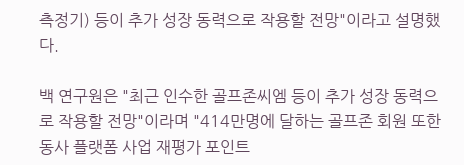측정기) 등이 추가 성장 동력으로 작용할 전망"이라고 설명했다.

백 연구원은 "최근 인수한 골프존씨엠 등이 추가 성장 동력으로 작용할 전망"이라며 "414만명에 달하는 골프존 회원 또한 동사 플랫폼 사업 재평가 포인트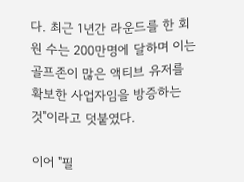다. 최근 1년간 라운드를 한 회원 수는 200만명에 달하며 이는 골프존이 많은 액티브 유저를 확보한 사업자임을 방증하는 것"이라고 덧붙였다.

이어 "필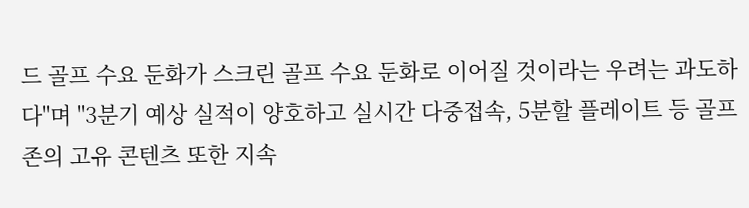드 골프 수요 둔화가 스크린 골프 수요 둔화로 이어질 것이라는 우려는 과도하다"며 "3분기 예상 실적이 양호하고 실시간 다중접속, 5분할 플레이트 등 골프존의 고유 콘텐츠 또한 지속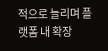적으로 늘리며 플랫폼 내 확장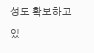성도 확보하고 있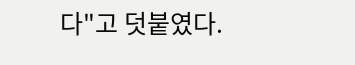다"고 덧붙였다.